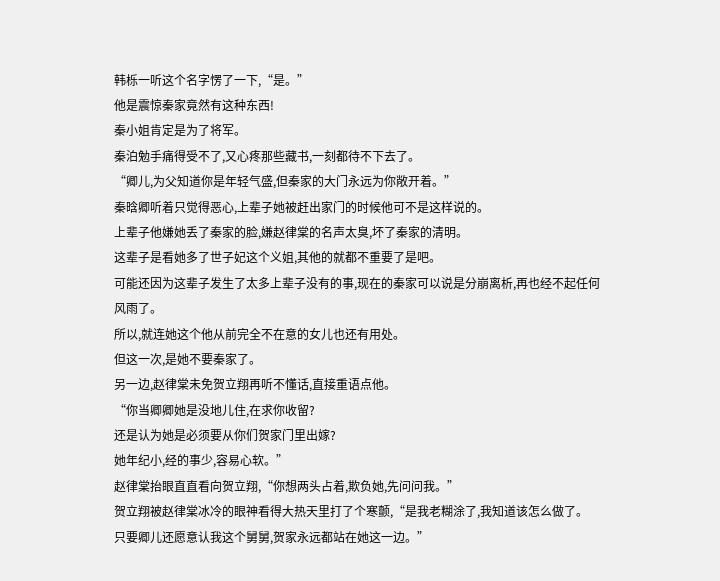韩栎一听这个名字愣了一下,“是。”
他是震惊秦家竟然有这种东西!
秦小姐肯定是为了将军。
秦泊勉手痛得受不了,又心疼那些藏书,一刻都待不下去了。
“卿儿,为父知道你是年轻气盛,但秦家的大门永远为你敞开着。”
秦晗卿听着只觉得恶心,上辈子她被赶出家门的时候他可不是这样说的。
上辈子他嫌她丢了秦家的脸,嫌赵律棠的名声太臭,坏了秦家的清明。
这辈子是看她多了世子妃这个义姐,其他的就都不重要了是吧。
可能还因为这辈子发生了太多上辈子没有的事,现在的秦家可以说是分崩离析,再也经不起任何风雨了。
所以,就连她这个他从前完全不在意的女儿也还有用处。
但这一次,是她不要秦家了。
另一边,赵律棠未免贺立翔再听不懂话,直接重语点他。
“你当卿卿她是没地儿住,在求你收留?
还是认为她是必须要从你们贺家门里出嫁?
她年纪小,经的事少,容易心软。”
赵律棠抬眼直直看向贺立翔,“你想两头占着,欺负她,先问问我。”
贺立翔被赵律棠冰冷的眼神看得大热天里打了个寒颤,“是我老糊涂了,我知道该怎么做了。
只要卿儿还愿意认我这个舅舅,贺家永远都站在她这一边。”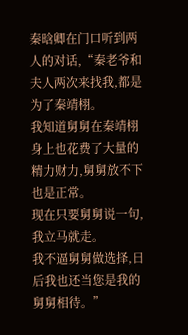秦晗卿在门口听到两人的对话,“秦老爷和夫人两次来找我,都是为了秦靖栩。
我知道舅舅在秦靖栩身上也花费了大量的精力财力,舅舅放不下也是正常。
现在只要舅舅说一句,我立马就走。
我不逼舅舅做选择,日后我也还当您是我的舅舅相待。”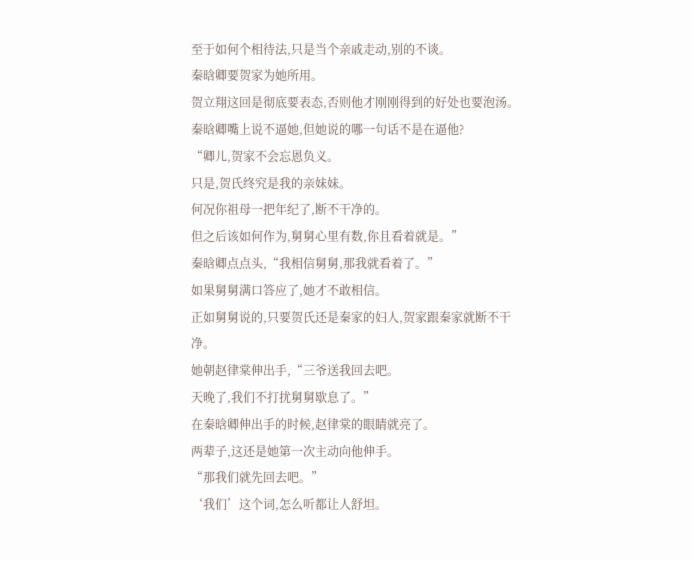至于如何个相待法,只是当个亲戚走动,别的不谈。
秦晗卿要贺家为她所用。
贺立翔这回是彻底要表态,否则他才刚刚得到的好处也要泡汤。
秦晗卿嘴上说不逼她,但她说的哪一句话不是在逼他?
“卿儿,贺家不会忘恩负义。
只是,贺氏终究是我的亲妹妹。
何况你祖母一把年纪了,断不干净的。
但之后该如何作为,舅舅心里有数,你且看着就是。”
秦晗卿点点头,“我相信舅舅,那我就看着了。”
如果舅舅满口答应了,她才不敢相信。
正如舅舅说的,只要贺氏还是秦家的妇人,贺家跟秦家就断不干净。
她朝赵律棠伸出手,“三爷送我回去吧。
天晚了,我们不打扰舅舅歇息了。”
在秦晗卿伸出手的时候,赵律棠的眼睛就亮了。
两辈子,这还是她第一次主动向他伸手。
“那我们就先回去吧。”
‘我们’这个词,怎么听都让人舒坦。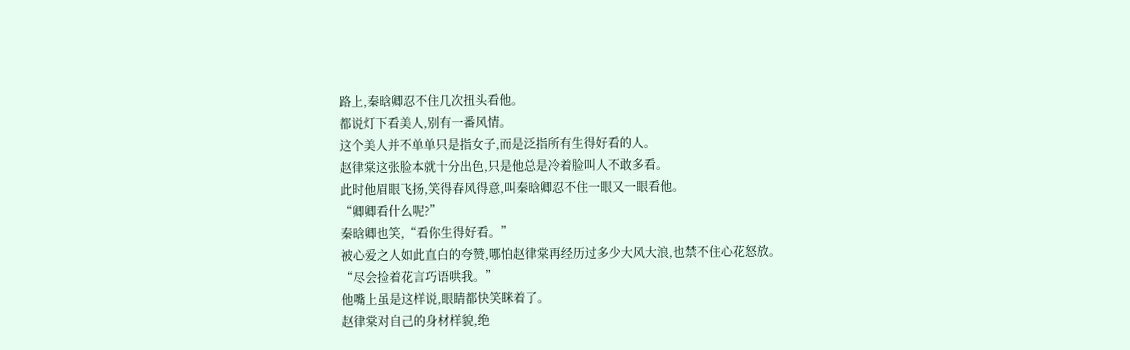路上,秦晗卿忍不住几次扭头看他。
都说灯下看美人,别有一番风情。
这个美人并不单单只是指女子,而是泛指所有生得好看的人。
赵律棠这张脸本就十分出色,只是他总是冷着脸叫人不敢多看。
此时他眉眼飞扬,笑得春风得意,叫秦晗卿忍不住一眼又一眼看他。
“卿卿看什么呢?”
秦晗卿也笑,“看你生得好看。”
被心爱之人如此直白的夸赞,哪怕赵律棠再经历过多少大风大浪,也禁不住心花怒放。
“尽会捡着花言巧语哄我。”
他嘴上虽是这样说,眼睛都快笑眯着了。
赵律棠对自己的身材样貌,绝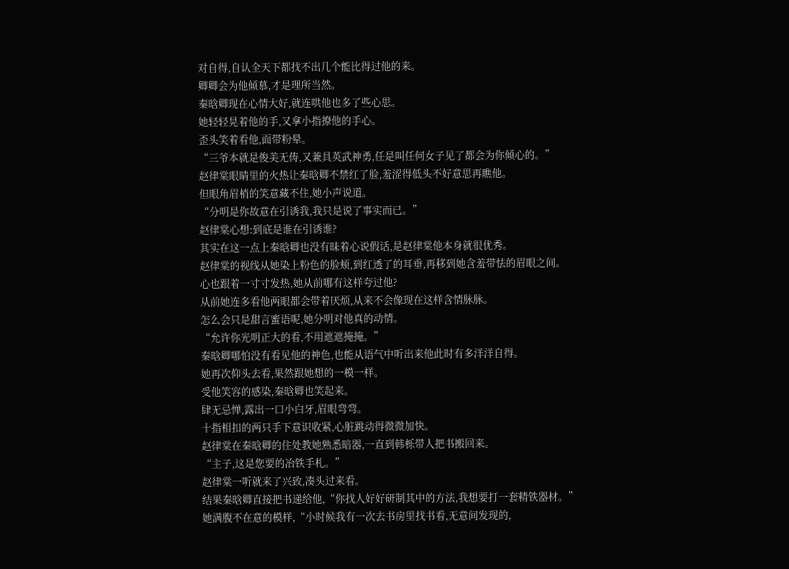对自得,自认全天下都找不出几个能比得过他的来。
卿卿会为他倾慕,才是理所当然。
秦晗卿现在心情大好,就连哄他也多了些心思。
她轻轻晃着他的手,又拿小指撩他的手心。
歪头笑着看他,面带粉晕。
“三爷本就是俊美无俦,又兼具英武神勇,任是叫任何女子见了都会为你倾心的。”
赵律棠眼睛里的火热让秦晗卿不禁红了脸,羞涩得低头不好意思再瞧他。
但眼角眉梢的笑意藏不住,她小声说道。
“分明是你故意在引诱我,我只是说了事实而已。”
赵律棠心想:到底是谁在引诱谁?
其实在这一点上秦晗卿也没有昧着心说假话,是赵律棠他本身就很优秀。
赵律棠的视线从她染上粉色的脸颊,到红透了的耳垂,再移到她含羞带怯的眉眼之间。
心也跟着一寸寸发热,她从前哪有这样夸过他?
从前她连多看他两眼都会带着厌烦,从来不会像现在这样含情脉脉。
怎么会只是甜言蜜语呢,她分明对他真的动情。
“允许你光明正大的看,不用遮遮掩掩。”
秦晗卿哪怕没有看见他的神色,也能从语气中听出来他此时有多洋洋自得。
她再次仰头去看,果然跟她想的一模一样。
受他笑容的感染,秦晗卿也笑起来。
肆无忌惮,露出一口小白牙,眉眼弯弯。
十指相扣的两只手下意识收紧,心脏跳动得微微加快。
赵律棠在秦晗卿的住处教她熟悉暗器,一直到韩栎带人把书搬回来。
“主子,这是您要的冶铁手札。”
赵律棠一听就来了兴致,凑头过来看。
结果秦晗卿直接把书递给他,“你找人好好研制其中的方法,我想要打一套精铁器材。”
她满腹不在意的模样,“小时候我有一次去书房里找书看,无意间发现的,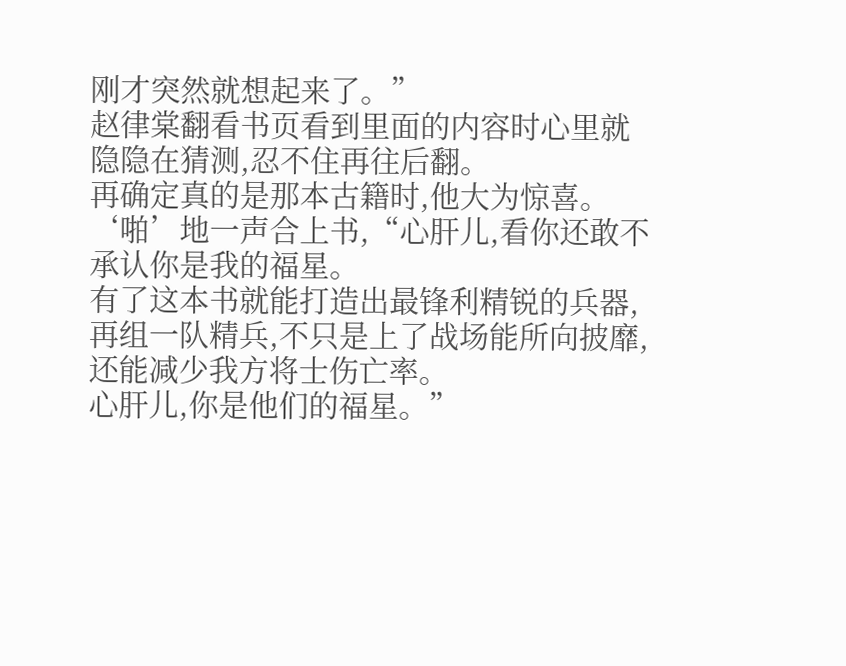刚才突然就想起来了。”
赵律棠翻看书页看到里面的内容时心里就隐隐在猜测,忍不住再往后翻。
再确定真的是那本古籍时,他大为惊喜。
‘啪’地一声合上书,“心肝儿,看你还敢不承认你是我的福星。
有了这本书就能打造出最锋利精锐的兵器,再组一队精兵,不只是上了战场能所向披靡,还能减少我方将士伤亡率。
心肝儿,你是他们的福星。”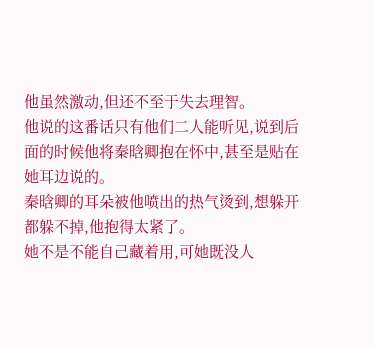他虽然激动,但还不至于失去理智。
他说的这番话只有他们二人能听见,说到后面的时候他将秦晗卿抱在怀中,甚至是贴在她耳边说的。
秦晗卿的耳朵被他喷出的热气烫到,想躲开都躲不掉,他抱得太紧了。
她不是不能自己藏着用,可她既没人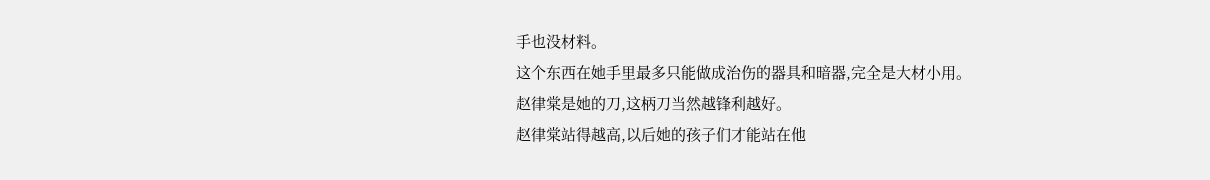手也没材料。
这个东西在她手里最多只能做成治伤的器具和暗器,完全是大材小用。
赵律棠是她的刀,这柄刀当然越锋利越好。
赵律棠站得越高,以后她的孩子们才能站在他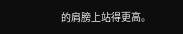的肩膀上站得更高。